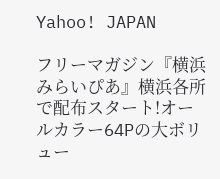Yahoo! JAPAN

フリーマガジン『横浜みらいぴあ』横浜各所で配布スタート!オールカラー64Pの大ボリュー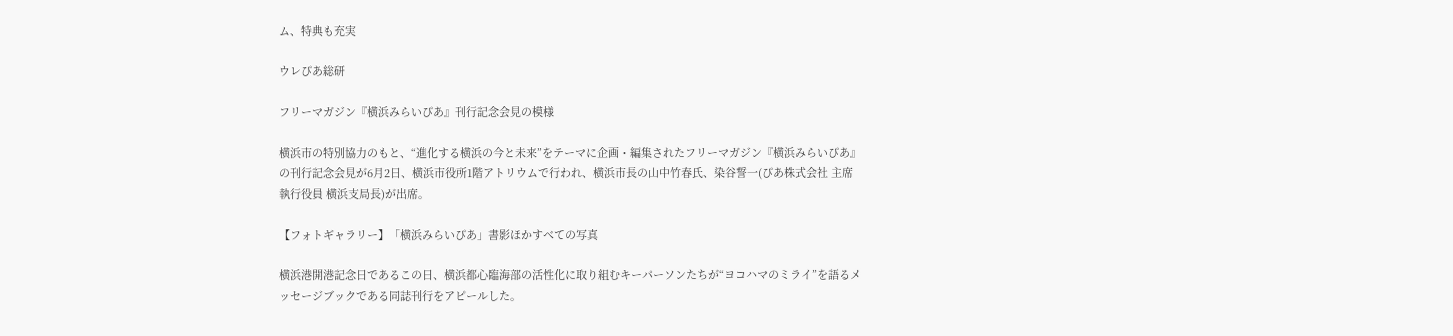ム、特典も充実

ウレぴあ総研

フリーマガジン『横浜みらいぴあ』刊行記念会見の模様

横浜市の特別協力のもと、“進化する横浜の今と未来”をテーマに企画・編集されたフリーマガジン『横浜みらいぴあ』の刊行記念会見が6月2日、横浜市役所1階アトリウムで行われ、横浜市長の山中竹春氏、染谷誓一(ぴあ株式会社 主席執行役員 横浜支局長)が出席。

【フォトギャラリー】「横浜みらいぴあ」書影ほかすべての写真

横浜港開港記念日であるこの日、横浜都心臨海部の活性化に取り組むキーパーソンたちが“ヨコハマのミライ”を語るメッセージブックである同誌刊行をアピールした。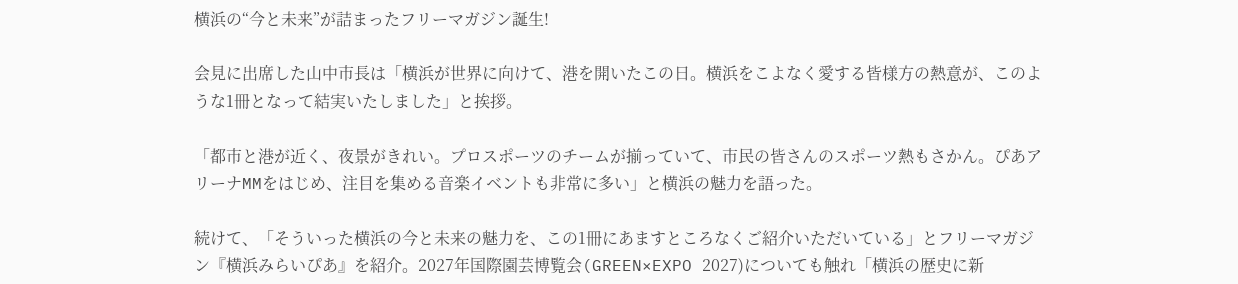横浜の“今と未来”が詰まったフリーマガジン誕生!

会見に出席した山中市長は「横浜が世界に向けて、港を開いたこの日。横浜をこよなく愛する皆様方の熱意が、このような1冊となって結実いたしました」と挨拶。

「都市と港が近く、夜景がきれい。プロスポーツのチームが揃っていて、市民の皆さんのスポーツ熱もさかん。ぴあアリーナMMをはじめ、注目を集める音楽イベントも非常に多い」と横浜の魅力を語った。

続けて、「そういった横浜の今と未来の魅力を、この1冊にあますところなくご紹介いただいている」とフリーマガジン『横浜みらいぴあ』を紹介。2027年国際園芸博覧会(GREEN×EXPO 2027)についても触れ「横浜の歴史に新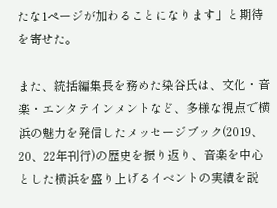たな1ページが加わることになります」と期待を寄せた。

また、統括編集長を務めた染谷氏は、文化・音楽・エンタテインメントなど、多様な視点で横浜の魅力を発信したメッセージブック(2019、20、22年刊行)の歴史を振り返り、音楽を中心とした横浜を盛り上げるイベントの実績を説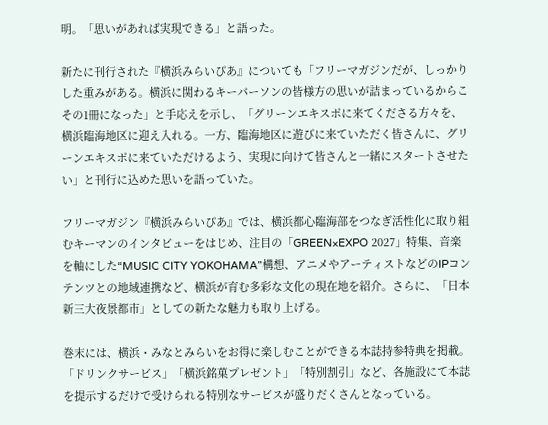明。「思いがあれば実現できる」と語った。

新たに刊行された『横浜みらいぴあ』についても「フリーマガジンだが、しっかりした重みがある。横浜に関わるキーパーソンの皆様方の思いが詰まっているからこその1冊になった」と手応えを示し、「グリーンエキスポに来てくださる方々を、横浜臨海地区に迎え入れる。一方、臨海地区に遊びに来ていただく皆さんに、グリーンエキスポに来ていただけるよう、実現に向けて皆さんと一緒にスタートさせたい」と刊行に込めた思いを語っていた。

フリーマガジン『横浜みらいぴあ』では、横浜都心臨海部をつなぎ活性化に取り組むキーマンのインタビューをはじめ、注目の「GREEN×EXPO 2027」特集、音楽を軸にした“MUSIC CITY YOKOHAMA”構想、アニメやアーティストなどのIPコンテンツとの地域連携など、横浜が育む多彩な文化の現在地を紹介。さらに、「日本新三大夜景都市」としての新たな魅力も取り上げる。

巻末には、横浜・みなとみらいをお得に楽しむことができる本誌持参特典を掲載。「ドリンクサービス」「横浜銘菓プレゼント」「特別割引」など、各施設にて本誌を提示するだけで受けられる特別なサービスが盛りだくさんとなっている。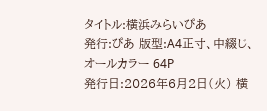タイトル:横浜みらいぴあ
発行:ぴあ 版型:A4正寸、中綴じ、オールカラー 64P
発行日:2026年6月2日(火) 横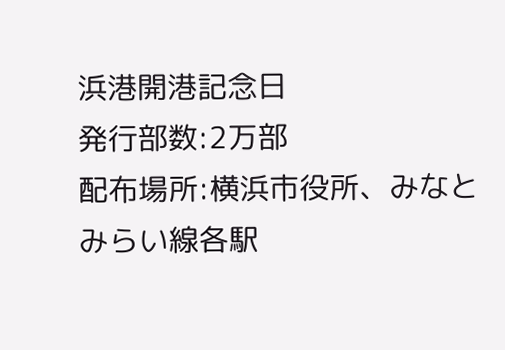浜港開港記念日
発行部数:2万部
配布場所:横浜市役所、みなとみらい線各駅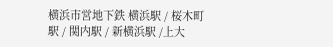横浜市営地下鉄 横浜駅 / 桜木町駅 / 関内駅 / 新横浜駅 /上大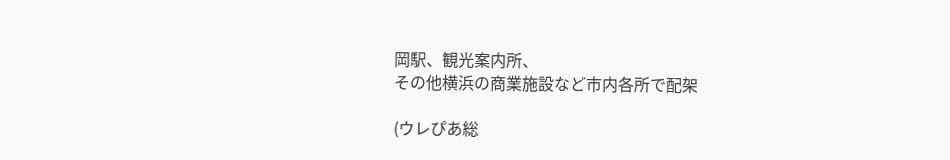岡駅、観光案内所、
その他横浜の商業施設など市内各所で配架

(ウレぴあ総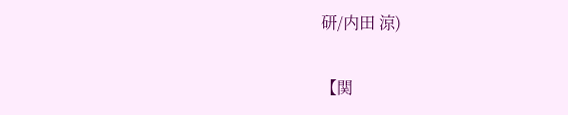研/内田 涼)

【関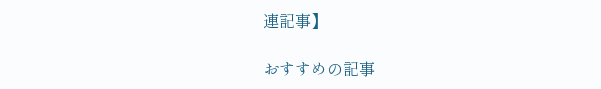連記事】

おすすめの記事